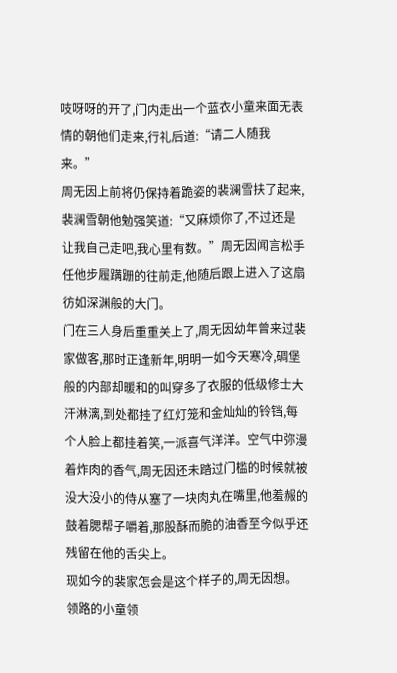吱呀呀的开了,门内走出一个蓝衣小童来面无表情的朝他们走来,行礼后道:“请二人随我来。”
周无因上前将仍保持着跪姿的裴澜雪扶了起来,裴澜雪朝他勉强笑道:“又麻烦你了,不过还是让我自己走吧,我心里有数。”周无因闻言松手任他步履蹒跚的往前走,他随后跟上进入了这扇彷如深渊般的大门。
门在三人身后重重关上了,周无因幼年曾来过裴家做客,那时正逢新年,明明一如今天寒冷,碉堡般的内部却暖和的叫穿多了衣服的低级修士大汗淋漓,到处都挂了红灯笼和金灿灿的铃铛,每个人脸上都挂着笑,一派喜气洋洋。空气中弥漫着炸肉的香气,周无因还未踏过门槛的时候就被没大没小的侍从塞了一块肉丸在嘴里,他羞赧的鼓着腮帮子嚼着,那股酥而脆的油香至今似乎还残留在他的舌尖上。
现如今的裴家怎会是这个样子的,周无因想。
领路的小童领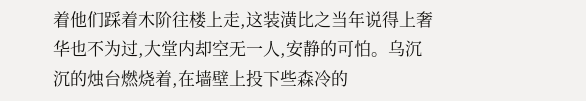着他们踩着木阶往楼上走,这装潢比之当年说得上奢华也不为过,大堂内却空无一人,安静的可怕。乌沉沉的烛台燃烧着,在墙壁上投下些森冷的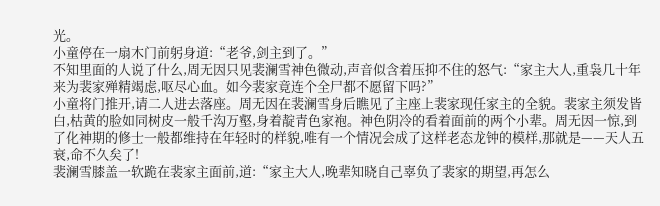光。
小童停在一扇木门前躬身道:“老爷,剑主到了。”
不知里面的人说了什么,周无因只见裴澜雪神色微动,声音似含着压抑不住的怒气:“家主大人,重袅几十年来为裴家殚精竭虑,呕尽心血。如今裴家竟连个全尸都不愿留下吗?”
小童将门推开,请二人进去落座。周无因在裴澜雪身后瞧见了主座上裴家现任家主的全貌。裴家主须发皆白,枯黄的脸如同树皮一般千沟万壑,身着靛青色家袍。神色阴冷的看着面前的两个小辈。周无因一惊,到了化神期的修士一般都维持在年轻时的样貌,唯有一个情况会成了这样老态龙钟的模样,那就是——天人五衰,命不久矣了!
裴澜雪膝盖一软跪在裴家主面前,道:“家主大人,晚辈知晓自己辜负了裴家的期望,再怎么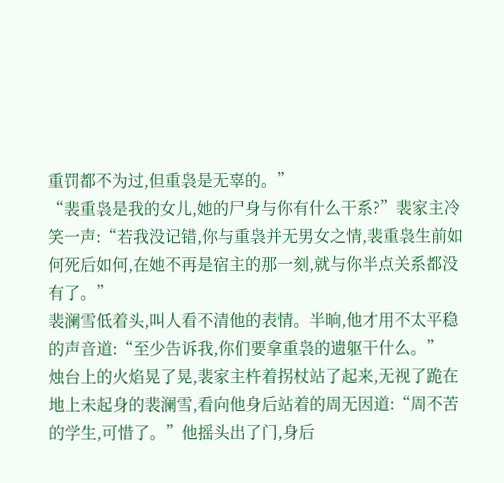重罚都不为过,但重袅是无辜的。”
“裴重袅是我的女儿,她的尸身与你有什么干系?”裴家主冷笑一声:“若我没记错,你与重袅并无男女之情,裴重袅生前如何死后如何,在她不再是宿主的那一刻,就与你半点关系都没有了。”
裴澜雪低着头,叫人看不清他的表情。半晌,他才用不太平稳的声音道:“至少告诉我,你们要拿重袅的遗躯干什么。”
烛台上的火焰晃了晃,裴家主杵着拐杖站了起来,无视了跪在地上未起身的裴澜雪,看向他身后站着的周无因道:“周不苦的学生,可惜了。”他摇头出了门,身后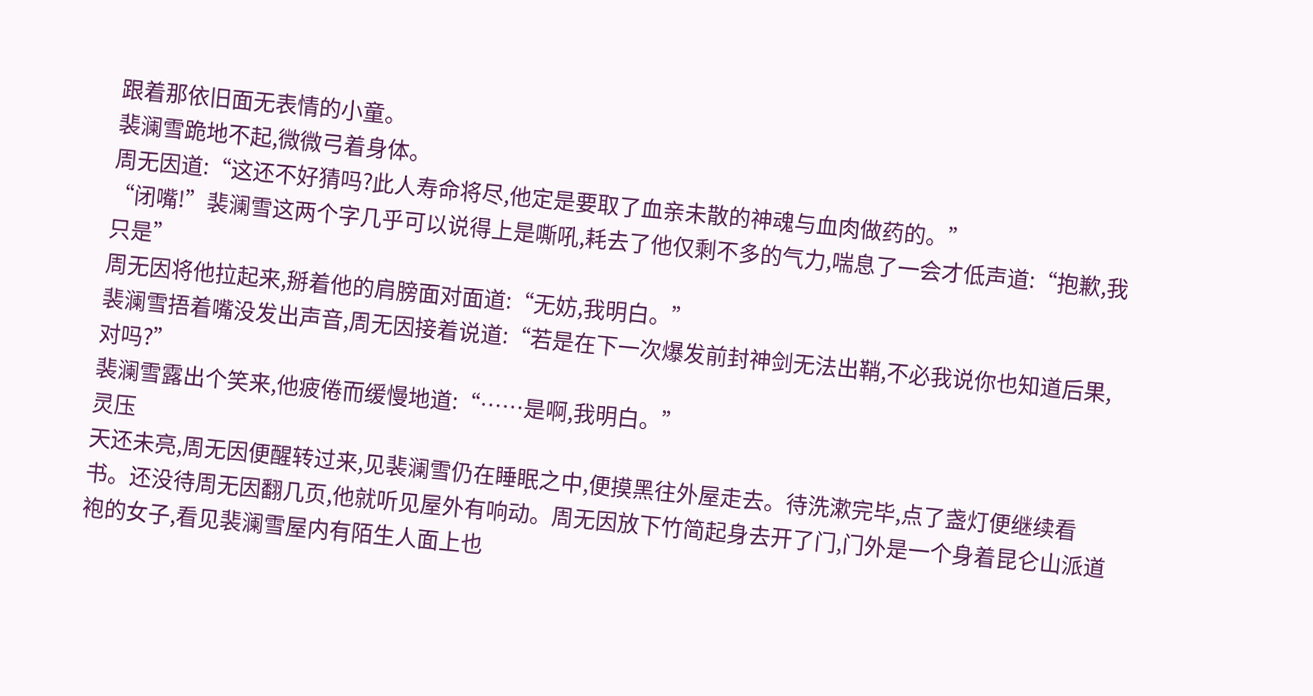跟着那依旧面无表情的小童。
裴澜雪跪地不起,微微弓着身体。
周无因道:“这还不好猜吗?此人寿命将尽,他定是要取了血亲未散的神魂与血肉做药的。”
“闭嘴!”裴澜雪这两个字几乎可以说得上是嘶吼,耗去了他仅剩不多的气力,喘息了一会才低声道:“抱歉,我只是”
周无因将他拉起来,掰着他的肩膀面对面道:“无妨,我明白。”
裴澜雪捂着嘴没发出声音,周无因接着说道:“若是在下一次爆发前封神剑无法出鞘,不必我说你也知道后果,对吗?”
裴澜雪露出个笑来,他疲倦而缓慢地道:“……是啊,我明白。”
灵压
天还未亮,周无因便醒转过来,见裴澜雪仍在睡眠之中,便摸黑往外屋走去。待洗漱完毕,点了盏灯便继续看书。还没待周无因翻几页,他就听见屋外有响动。周无因放下竹简起身去开了门,门外是一个身着昆仑山派道袍的女子,看见裴澜雪屋内有陌生人面上也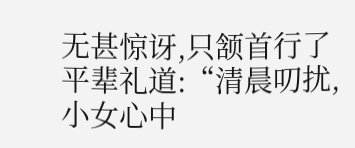无甚惊讶,只颔首行了平辈礼道:“清晨叨扰,小女心中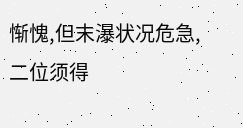惭愧,但末瀑状况危急,二位须得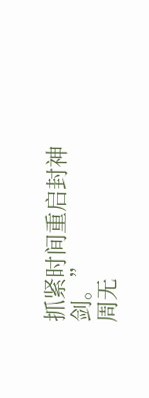抓紧时间重启封神剑。”
周无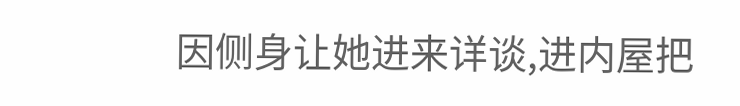因侧身让她进来详谈,进内屋把